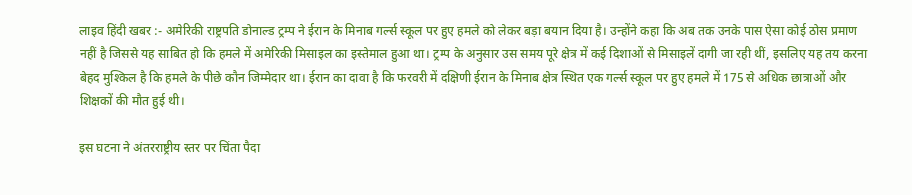लाइव हिंदी खबर :- अमेरिकी राष्ट्रपति डोनाल्ड ट्रम्प ने ईरान के मिनाब गर्ल्स स्कूल पर हुए हमले को लेकर बड़ा बयान दिया है। उन्होंने कहा कि अब तक उनके पास ऐसा कोई ठोस प्रमाण नहीं है जिससे यह साबित हो कि हमले में अमेरिकी मिसाइल का इस्तेमाल हुआ था। ट्रम्प के अनुसार उस समय पूरे क्षेत्र में कई दिशाओं से मिसाइलें दागी जा रही थीं, इसलिए यह तय करना बेहद मुश्किल है कि हमले के पीछे कौन जिम्मेदार था। ईरान का दावा है कि फरवरी में दक्षिणी ईरान के मिनाब क्षेत्र स्थित एक गर्ल्स स्कूल पर हुए हमले में 175 से अधिक छात्राओं और शिक्षकों की मौत हुई थी।

इस घटना ने अंतरराष्ट्रीय स्तर पर चिंता पैदा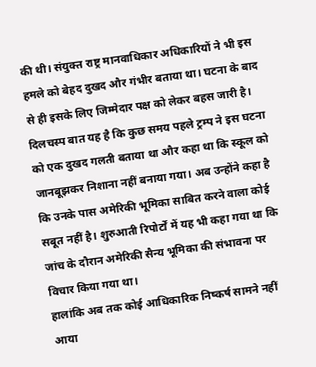की थी। संयुक्त राष्ट्र मानवाधिकार अधिकारियों ने भी इस हमले को बेहद दुखद और गंभीर बताया था। घटना के बाद से ही इसके लिए जिम्मेदार पक्ष को लेकर बहस जारी है। दिलचस्प बात यह है कि कुछ समय पहले ट्रम्प ने इस घटना को एक दुखद गलती बताया था और कहा था कि स्कूल को जानबूझकर निशाना नहीं बनाया गया। अब उन्होंने कहा है कि उनके पास अमेरिकी भूमिका साबित करने वाला कोई सबूत नहीं है। शुरुआती रिपोर्टों में यह भी कहा गया था कि जांच के दौरान अमेरिकी सैन्य भूमिका की संभावना पर विचार किया गया था।
हालांकि अब तक कोई आधिकारिक निष्कर्ष सामने नहीं आया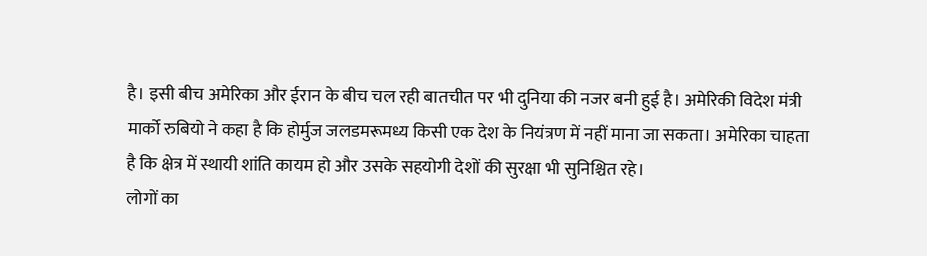है। इसी बीच अमेरिका और ईरान के बीच चल रही बातचीत पर भी दुनिया की नजर बनी हुई है। अमेरिकी विदेश मंत्री मार्को रुबियो ने कहा है कि होर्मुज जलडमरूमध्य किसी एक देश के नियंत्रण में नहीं माना जा सकता। अमेरिका चाहता है कि क्षेत्र में स्थायी शांति कायम हो और उसके सहयोगी देशों की सुरक्षा भी सुनिश्चित रहे।
लोगों का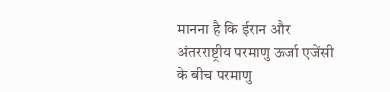मानना है कि ईरान और अंतरराष्ट्रीय परमाणु ऊर्जा एजेंसी के बीच परमाणु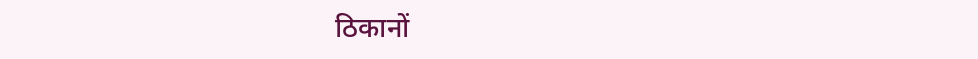ठिकानों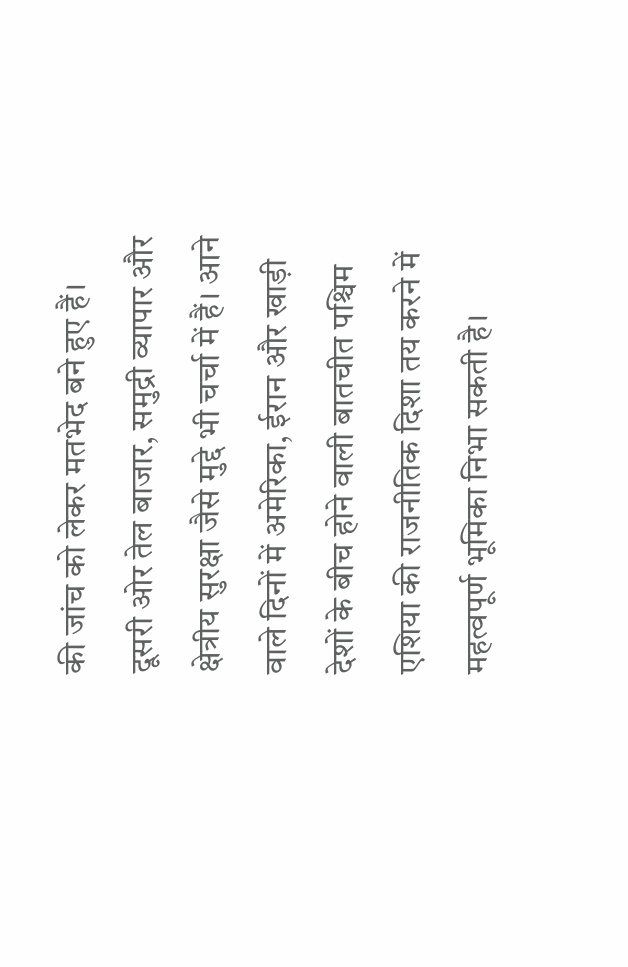की जांच को लेकर मतभेद बने हुए हैं। दूसरी ओर तेल बाजार, समुद्री व्यापार और क्षेत्रीय सुरक्षा जैसे मुद्दे भी चर्चा में हैं। आने वाले दिनों में अमेरिका, ईरान और खाड़ी देशों के बीच होने वाली बातचीत पश्चिम एशिया की राजनीतिक दिशा तय करने में महत्वपूर्ण भूमिका निभा सकती है।